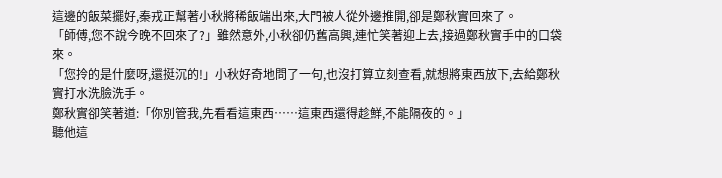這邊的飯菜擺好,秦戎正幫著小秋將稀飯端出來,大門被人從外邊推開,卻是鄭秋實回來了。
「師傅,您不說今晚不回來了?」雖然意外,小秋卻仍舊高興,連忙笑著迎上去,接過鄭秋實手中的口袋來。
「您拎的是什麼呀,還挺沉的!」小秋好奇地問了一句,也沒打算立刻查看,就想將東西放下,去給鄭秋實打水洗臉洗手。
鄭秋實卻笑著道:「你別管我,先看看這東西……這東西還得趁鮮,不能隔夜的。」
聽他這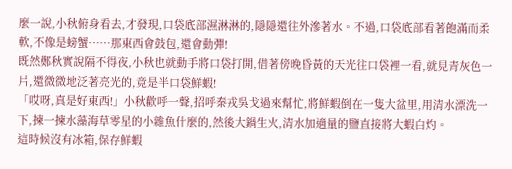麼一說,小秋俯身看去,才發現,口袋底部濕淋淋的,隱隱還往外滲著水。不過,口袋底部看著飽滿而柔軟,不像是螃蟹……那東西會鼓包,還會動彈!
既然鄭秋實說隔不得夜,小秋也就動手將口袋打開,借著傍晚昏黃的天光往口袋裡一看,就見青灰色一片,還微微地泛著亮光的,竟是半口袋鮮蝦!
「哎呀,真是好東西!」小秋歡呼一聲,招呼秦戎吳戈過來幫忙,將鮮蝦倒在一隻大盆里,用清水漂洗一下,揀一揀水藻海草零星的小雜魚什麼的,然後大鍋生火,清水加適量的鹽直接將大蝦白灼。
這時候沒有冰箱,保存鮮蝦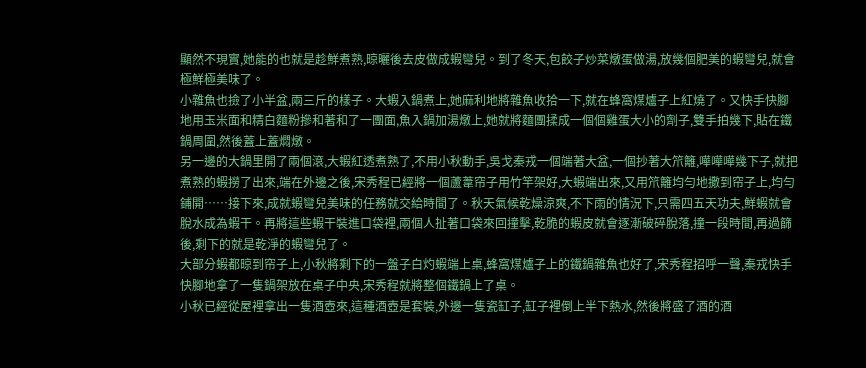顯然不現實,她能的也就是趁鮮煮熟,晾曬後去皮做成蝦彎兒。到了冬天,包餃子炒菜燉蛋做湯,放幾個肥美的蝦彎兒,就會極鮮極美味了。
小雜魚也撿了小半盆,兩三斤的樣子。大蝦入鍋煮上,她麻利地將雜魚收拾一下,就在蜂窩煤爐子上紅燒了。又快手快腳地用玉米面和精白麵粉摻和著和了一團面,魚入鍋加湯燉上,她就將麵團揉成一個個雞蛋大小的劑子,雙手拍幾下,貼在鐵鍋周圍,然後蓋上蓋燜燉。
另一邊的大鍋里開了兩個滾,大蝦紅透煮熟了,不用小秋動手,吳戈秦戎一個端著大盆,一個抄著大笊籬,嘩嘩嘩幾下子,就把煮熟的蝦撈了出來,端在外邊之後,宋秀程已經將一個蘆葦帘子用竹竿架好,大蝦端出來,又用笊籬均勻地撒到帘子上,均勻鋪開……接下來,成就蝦彎兒美味的任務就交給時間了。秋天氣候乾燥涼爽,不下雨的情況下,只需四五天功夫,鮮蝦就會脫水成為蝦干。再將這些蝦干裝進口袋裡,兩個人扯著口袋來回撞擊,乾脆的蝦皮就會逐漸破碎脫落,撞一段時間,再過篩後,剩下的就是乾淨的蝦彎兒了。
大部分蝦都晾到帘子上,小秋將剩下的一盤子白灼蝦端上桌,蜂窩煤爐子上的鐵鍋雜魚也好了,宋秀程招呼一聲,秦戎快手快腳地拿了一隻鍋架放在桌子中央,宋秀程就將整個鐵鍋上了桌。
小秋已經從屋裡拿出一隻酒壺來,這種酒壺是套裝,外邊一隻瓷缸子,缸子裡倒上半下熱水,然後將盛了酒的酒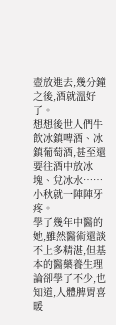壺放進去,幾分鐘之後,酒就溫好了。
想想後世人們牛飲冰鎮啤酒、冰鎮葡萄酒,甚至還要往酒中放冰塊、兌冰水……小秋就一陣陣牙疼。
學了幾年中醫的她,雖然醫術還談不上多精湛,但基本的醫藥養生理論卻學了不少,也知道,人體脾胃喜暖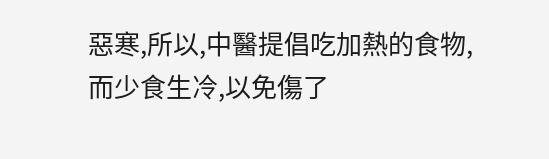惡寒,所以,中醫提倡吃加熱的食物,而少食生冷,以免傷了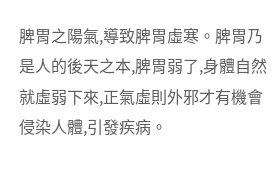脾胃之陽氣,導致脾胃虛寒。脾胃乃是人的後天之本,脾胃弱了,身體自然就虛弱下來,正氣虛則外邪才有機會侵染人體,引發疾病。